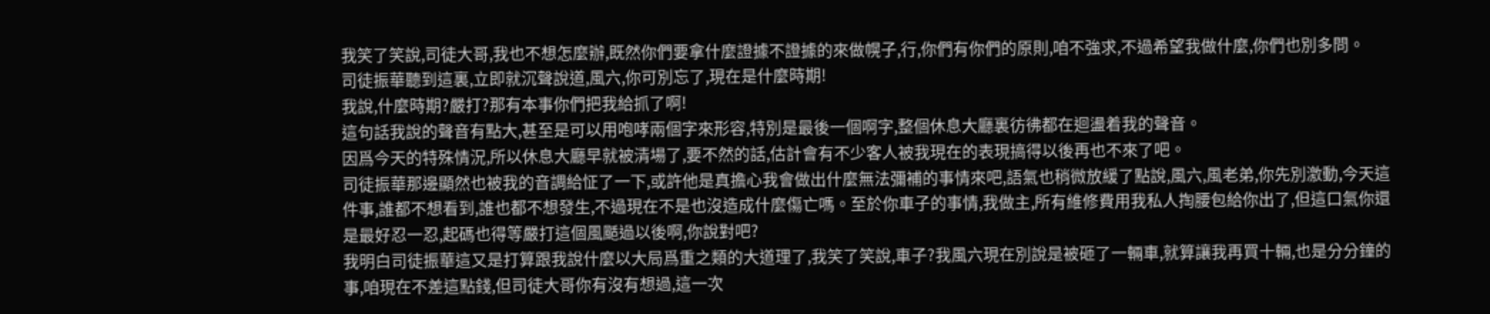我笑了笑說,司徒大哥,我也不想怎麼辦,既然你們要拿什麼證據不證據的來做幌子,行,你們有你們的原則,咱不強求,不過希望我做什麼,你們也別多問。
司徒振華聽到這裏,立即就沉聲說道,風六,你可別忘了,現在是什麼時期!
我說,什麼時期?嚴打?那有本事你們把我給抓了啊!
這句話我說的聲音有點大,甚至是可以用咆哮兩個字來形容,特別是最後一個啊字,整個休息大廳裏彷彿都在迴盪着我的聲音。
因爲今天的特殊情況,所以休息大廳早就被清場了,要不然的話,估計會有不少客人被我現在的表現搞得以後再也不來了吧。
司徒振華那邊顯然也被我的音調給怔了一下,或許他是真擔心我會做出什麼無法彌補的事情來吧,語氣也稍微放緩了點說,風六,風老弟,你先別激動,今天這件事,誰都不想看到,誰也都不想發生,不過現在不是也沒造成什麼傷亡嗎。至於你車子的事情,我做主,所有維修費用我私人掏腰包給你出了,但這口氣你還是最好忍一忍,起碼也得等嚴打這個風颳過以後啊,你說對吧?
我明白司徒振華這又是打算跟我說什麼以大局爲重之類的大道理了,我笑了笑說,車子?我風六現在別說是被砸了一輛車,就算讓我再買十輛,也是分分鐘的事,咱現在不差這點錢,但司徒大哥你有沒有想過,這一次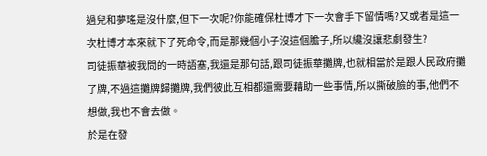過兒和夢瑤是沒什麼,但下一次呢?你能確保杜博才下一次會手下留情嗎?又或者是這一次杜博才本來就下了死命令,而是那幾個小子沒這個膽子,所以纔沒讓悲劇發生?
司徒振華被我問的一時語塞,我還是那句話,跟司徒振華攤牌,也就相當於是跟人民政府攤了牌,不過這攤牌歸攤牌,我們彼此互相都還需要藉助一些事情,所以撕破臉的事,他們不想做,我也不會去做。
於是在發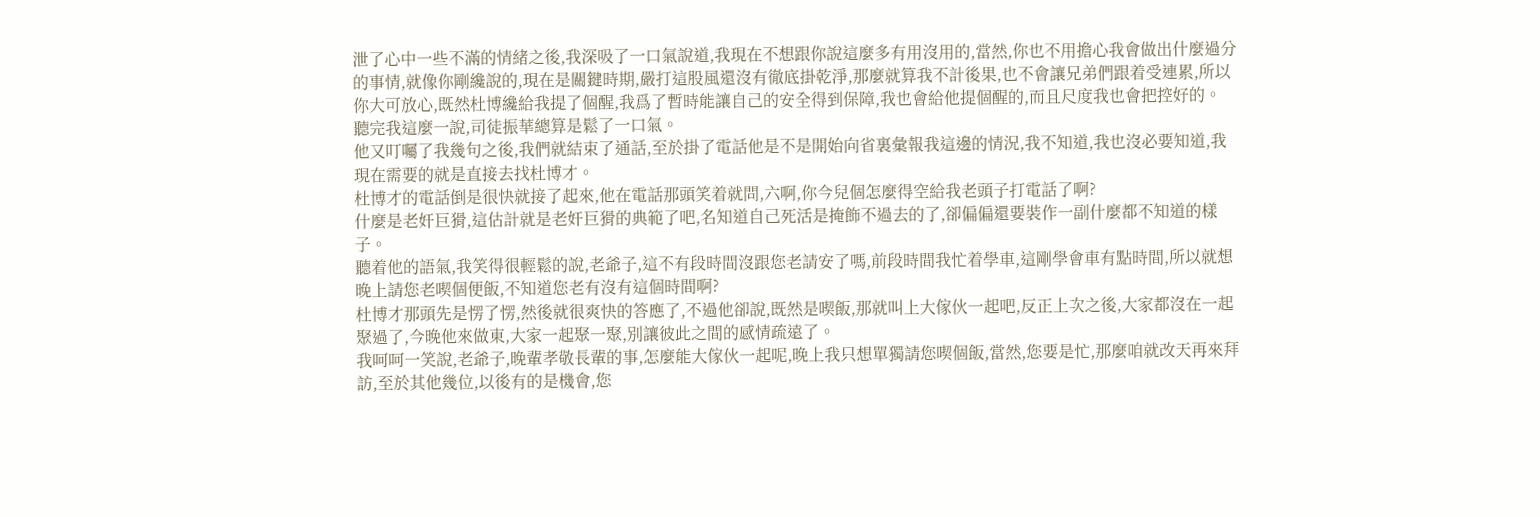泄了心中一些不滿的情緒之後,我深吸了一口氣說道,我現在不想跟你說這麼多有用沒用的,當然,你也不用擔心我會做出什麼過分的事情,就像你剛纔說的,現在是關鍵時期,嚴打這股風還沒有徹底掛乾淨,那麼就算我不計後果,也不會讓兄弟們跟着受連累,所以你大可放心,既然杜博纔給我提了個醒,我爲了暫時能讓自己的安全得到保障,我也會給他提個醒的,而且尺度我也會把控好的。
聽完我這麼一說,司徒振華總算是鬆了一口氣。
他又叮囑了我幾句之後,我們就結束了通話,至於掛了電話他是不是開始向省裏彙報我這邊的情況,我不知道,我也沒必要知道,我現在需要的就是直接去找杜博才。
杜博才的電話倒是很快就接了起來,他在電話那頭笑着就問,六啊,你今兒個怎麼得空給我老頭子打電話了啊?
什麼是老奸巨猾,這估計就是老奸巨猾的典範了吧,名知道自己死活是掩飾不過去的了,卻偏偏還要裝作一副什麼都不知道的樣子。
聽着他的語氣,我笑得很輕鬆的說,老爺子,這不有段時間沒跟您老請安了嗎,前段時間我忙着學車,這剛學會車有點時間,所以就想晚上請您老喫個便飯,不知道您老有沒有這個時間啊?
杜博才那頭先是愣了愣,然後就很爽快的答應了,不過他卻說,既然是喫飯,那就叫上大傢伙一起吧,反正上次之後,大家都沒在一起聚過了,今晚他來做東,大家一起聚一聚,別讓彼此之間的感情疏遠了。
我呵呵一笑說,老爺子,晚輩孝敬長輩的事,怎麼能大傢伙一起呢,晚上我只想單獨請您喫個飯,當然,您要是忙,那麼咱就改天再來拜訪,至於其他幾位,以後有的是機會,您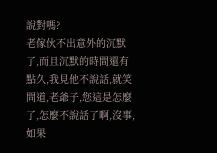說對嗎?
老傢伙不出意外的沉默了,而且沉默的時間還有點久,我見他不說話,就笑問道,老爺子,您這是怎麼了,怎麼不說話了啊,沒事,如果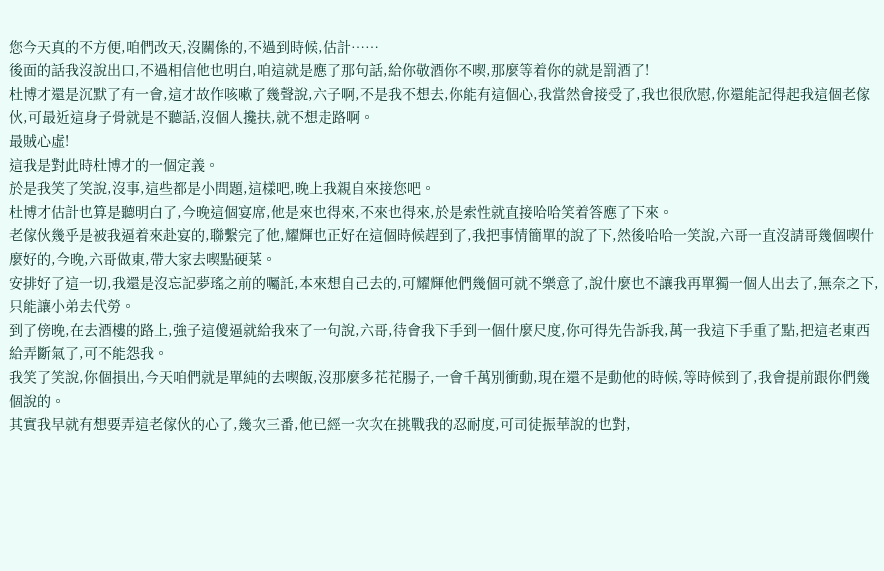您今天真的不方便,咱們改天,沒關係的,不過到時候,估計……
後面的話我沒說出口,不過相信他也明白,咱這就是應了那句話,給你敬酒你不喫,那麼等着你的就是罰酒了!
杜博才還是沉默了有一會,這才故作咳嗽了幾聲說,六子啊,不是我不想去,你能有這個心,我當然會接受了,我也很欣慰,你還能記得起我這個老傢伙,可最近這身子骨就是不聽話,沒個人攙扶,就不想走路啊。
最賊心虛!
這我是對此時杜博才的一個定義。
於是我笑了笑說,沒事,這些都是小問題,這樣吧,晚上我親自來接您吧。
杜博才估計也算是聽明白了,今晚這個宴席,他是來也得來,不來也得來,於是索性就直接哈哈笑着答應了下來。
老傢伙幾乎是被我逼着來赴宴的,聯繫完了他,耀輝也正好在這個時候趕到了,我把事情簡單的說了下,然後哈哈一笑說,六哥一直沒請哥幾個喫什麼好的,今晚,六哥做東,帶大家去喫點硬菜。
安排好了這一切,我還是沒忘記夢瑤之前的囑託,本來想自己去的,可耀輝他們幾個可就不樂意了,說什麼也不讓我再單獨一個人出去了,無奈之下,只能讓小弟去代勞。
到了傍晚,在去酒樓的路上,強子這傻逼就給我來了一句說,六哥,待會我下手到一個什麼尺度,你可得先告訴我,萬一我這下手重了點,把這老東西給弄斷氣了,可不能怨我。
我笑了笑說,你個損出,今天咱們就是單純的去喫飯,沒那麼多花花腸子,一會千萬別衝動,現在還不是動他的時候,等時候到了,我會提前跟你們幾個說的。
其實我早就有想要弄這老傢伙的心了,幾次三番,他已經一次次在挑戰我的忍耐度,可司徒振華說的也對,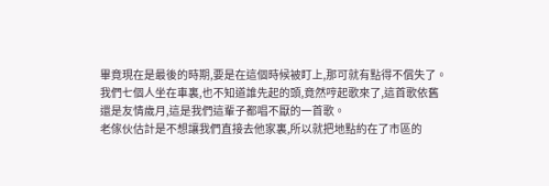畢竟現在是最後的時期,要是在這個時候被盯上,那可就有點得不償失了。
我們七個人坐在車裏,也不知道誰先起的頭,竟然哼起歌來了,這首歌依舊還是友情歲月,這是我們這輩子都唱不厭的一首歌。
老傢伙估計是不想讓我們直接去他家裏,所以就把地點約在了市區的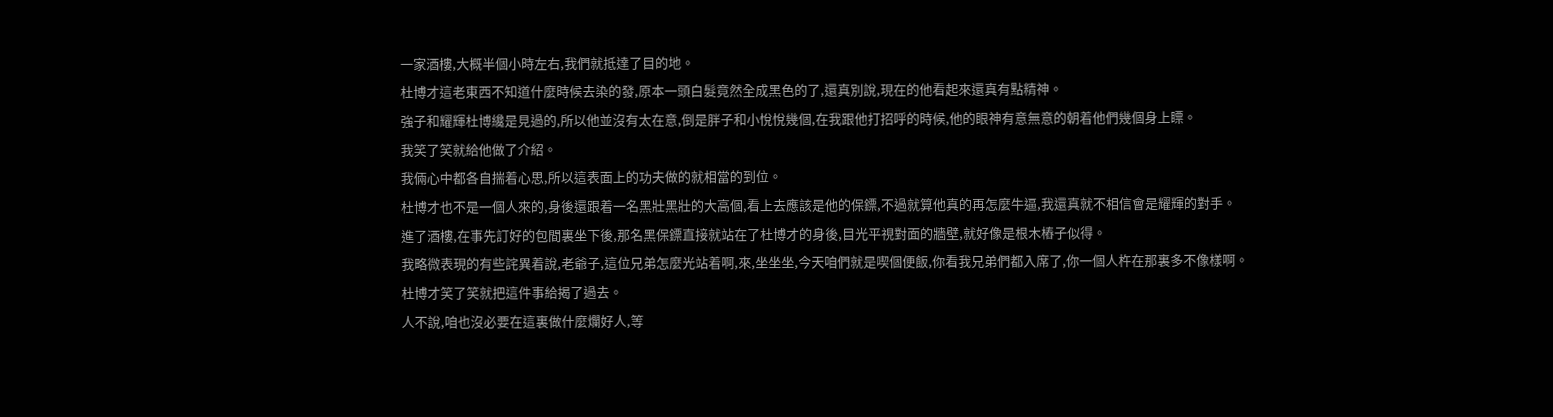一家酒樓,大概半個小時左右,我們就抵達了目的地。
杜博才這老東西不知道什麼時候去染的發,原本一頭白髮竟然全成黑色的了,還真別說,現在的他看起來還真有點精神。
強子和耀輝杜博纔是見過的,所以他並沒有太在意,倒是胖子和小悅悅幾個,在我跟他打招呼的時候,他的眼神有意無意的朝着他們幾個身上瞟。
我笑了笑就給他做了介紹。
我倆心中都各自揣着心思,所以這表面上的功夫做的就相當的到位。
杜博才也不是一個人來的,身後還跟着一名黑壯黑壯的大高個,看上去應該是他的保鏢,不過就算他真的再怎麼牛逼,我還真就不相信會是耀輝的對手。
進了酒樓,在事先訂好的包間裏坐下後,那名黑保鏢直接就站在了杜博才的身後,目光平視對面的牆壁,就好像是根木樁子似得。
我略微表現的有些詫異着說,老爺子,這位兄弟怎麼光站着啊,來,坐坐坐,今天咱們就是喫個便飯,你看我兄弟們都入席了,你一個人杵在那裏多不像樣啊。
杜博才笑了笑就把這件事給揭了過去。
人不說,咱也沒必要在這裏做什麼爛好人,等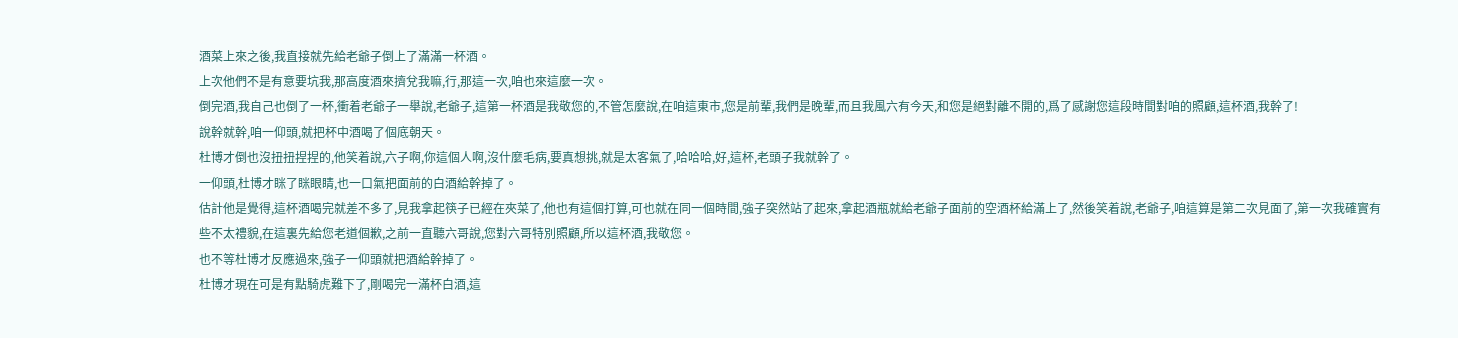酒菜上來之後,我直接就先給老爺子倒上了滿滿一杯酒。
上次他們不是有意要坑我,那高度酒來擠兌我嘛,行,那這一次,咱也來這麼一次。
倒完酒,我自己也倒了一杯,衝着老爺子一舉說,老爺子,這第一杯酒是我敬您的,不管怎麼說,在咱這東市,您是前輩,我們是晚輩,而且我風六有今天,和您是絕對離不開的,爲了感謝您這段時間對咱的照顧,這杯酒,我幹了!
說幹就幹,咱一仰頭,就把杯中酒喝了個底朝天。
杜博才倒也沒扭扭捏捏的,他笑着說,六子啊,你這個人啊,沒什麼毛病,要真想挑,就是太客氣了,哈哈哈,好,這杯,老頭子我就幹了。
一仰頭,杜博才眯了眯眼睛,也一口氣把面前的白酒給幹掉了。
估計他是覺得,這杯酒喝完就差不多了,見我拿起筷子已經在夾菜了,他也有這個打算,可也就在同一個時間,強子突然站了起來,拿起酒瓶就給老爺子面前的空酒杯給滿上了,然後笑着說,老爺子,咱這算是第二次見面了,第一次我確實有些不太禮貌,在這裏先給您老道個歉,之前一直聽六哥說,您對六哥特別照顧,所以這杯酒,我敬您。
也不等杜博才反應過來,強子一仰頭就把酒給幹掉了。
杜博才現在可是有點騎虎難下了,剛喝完一滿杯白酒,這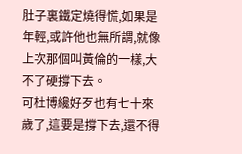肚子裏鐵定燒得慌,如果是年輕,或許他也無所謂,就像上次那個叫黃倫的一樣,大不了硬撐下去。
可杜博纔好歹也有七十來歲了,這要是撐下去,還不得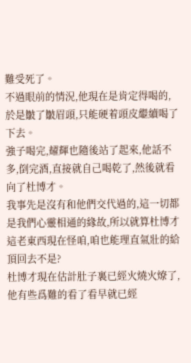難受死了。
不過眼前的情況,他現在是肯定得喝的,於是皺了皺眉頭,只能硬着頭皮繼續喝了下去。
強子喝完,耀輝也隨後站了起來,他話不多,倒完酒,直接就自己喝乾了,然後就看向了杜博才。
我事先是沒有和他們交代過的,這一切都是我們心靈相通的緣故,所以就算杜博才這老東西現在怪咱,咱也能理直氣壯的給頂回去不是?
杜博才現在估計肚子裏已經火燒火燎了,他有些爲難的看了看早就已經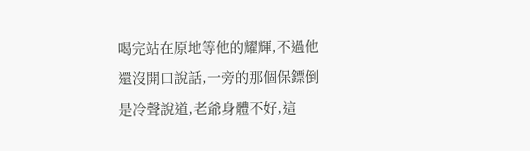喝完站在原地等他的耀輝,不過他還沒開口說話,一旁的那個保鏢倒是冷聲說道,老爺身體不好,這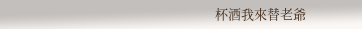杯酒我來替老爺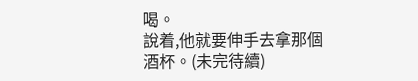喝。
說着,他就要伸手去拿那個酒杯。(未完待續)